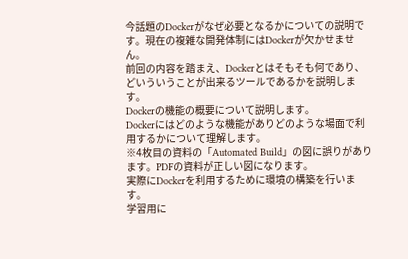今話題のDockerがなぜ必要となるかについての説明です。現在の複雑な開発体制にはDockerが欠かせません。
前回の内容を踏まえ、Dockerとはそもそも何であり、どいういうことが出来るツールであるかを説明します。
Dockerの機能の概要について説明します。
Dockerにはどのような機能がありどのような場面で利用するかについて理解します。
※4枚目の資料の「Automated Build」の図に誤りがあります。PDFの資料が正しい図になります。
実際にDockerを利用するために環境の構築を行います。
学習用に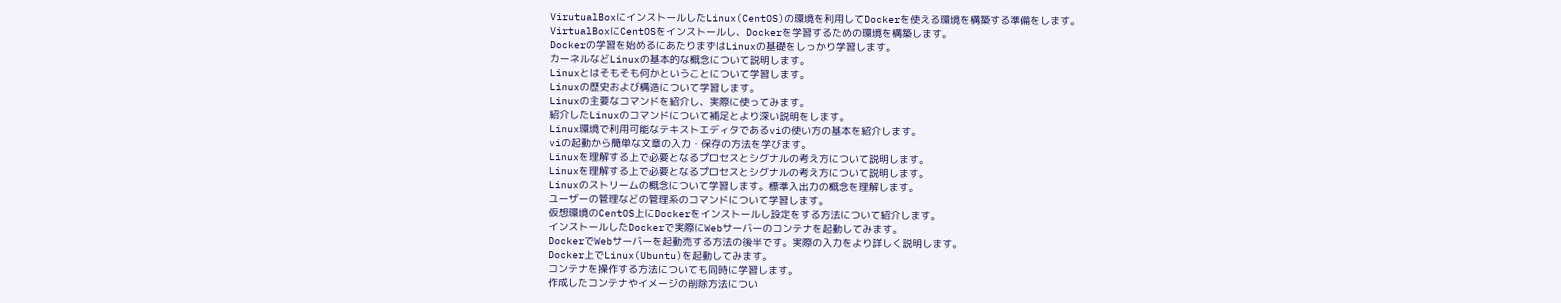VirutualBoxにインストールしたLinux(CentOS)の環境を利用してDockerを使える環境を構築する準備をします。
VirtualBoxにCentOSをインストールし、Dockerを学習するための環境を構築します。
Dockerの学習を始めるにあたりまずはLinuxの基礎をしっかり学習します。
カーネルなどLinuxの基本的な概念について説明します。
Linuxとはそもそも何かということについて学習します。
Linuxの歴史および構造について学習します。
Linuxの主要なコマンドを紹介し、実際に使ってみます。
紹介したLinuxのコマンドについて補足とより深い説明をします。
Linux環境で利用可能なテキストエディタであるviの使い方の基本を紹介します。
viの起動から簡単な文章の入力・保存の方法を学びます。
Linuxを理解する上で必要となるプロセスとシグナルの考え方について説明します。
Linuxを理解する上で必要となるプロセスとシグナルの考え方について説明します。
Linuxのストリームの概念について学習します。標準入出力の概念を理解します。
ユーザーの管理などの管理系のコマンドについて学習します。
仮想環境のCentOS上にDockerをインストールし設定をする方法について紹介します。
インストールしたDockerで実際にWebサーバーのコンテナを起動してみます。
DockerでWebサーバーを起動売する方法の後半です。実際の入力をより詳しく説明します。
Docker上でLinux(Ubuntu)を起動してみます。
コンテナを操作する方法についても同時に学習します。
作成したコンテナやイメージの削除方法につい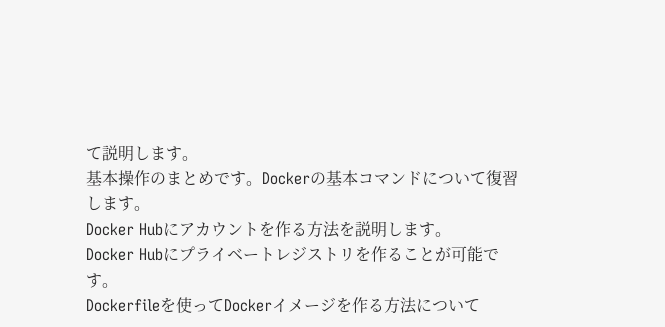て説明します。
基本操作のまとめです。Dockerの基本コマンドについて復習します。
Docker Hubにアカウントを作る方法を説明します。
Docker Hubにプライベートレジストリを作ることが可能です。
Dockerfileを使ってDockerイメージを作る方法について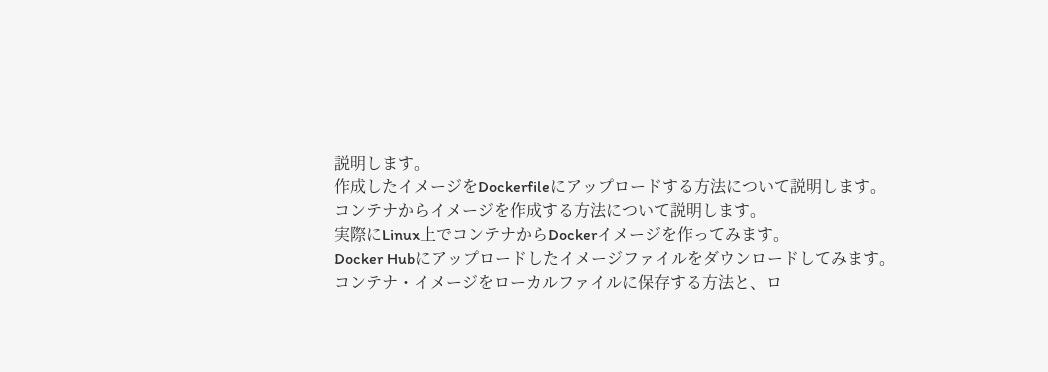説明します。
作成したイメージをDockerfileにアップロードする方法について説明します。
コンテナからイメージを作成する方法について説明します。
実際にLinux上でコンテナからDockerイメージを作ってみます。
Docker Hubにアップロードしたイメージファイルをダウンロードしてみます。
コンテナ・イメージをローカルファイルに保存する方法と、ロ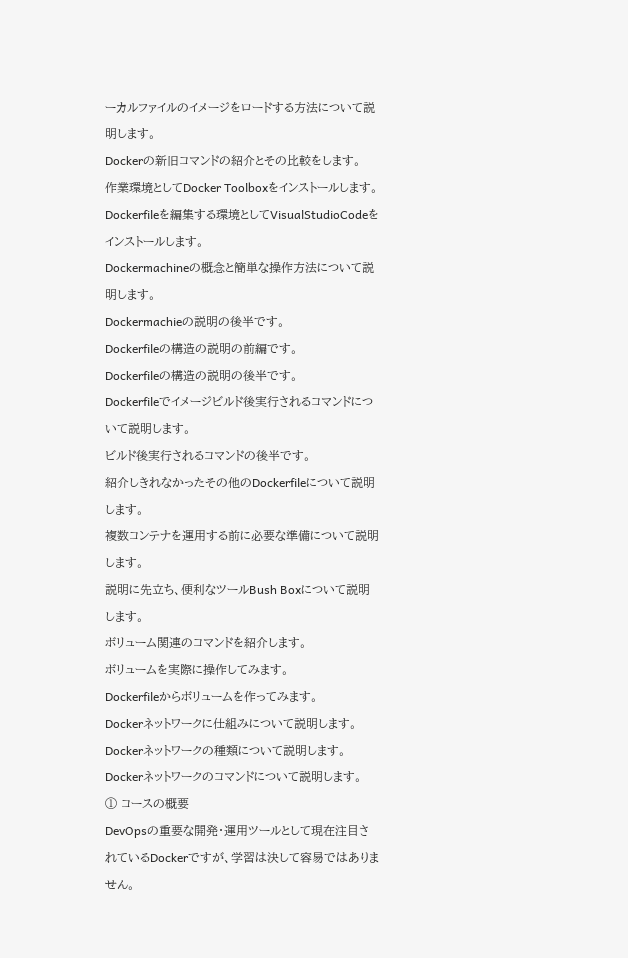ーカルファイルのイメージをロードする方法について説明します。
Dockerの新旧コマンドの紹介とその比較をします。
作業環境としてDocker Toolboxをインストールします。
Dockerfileを編集する環境としてVisualStudioCodeをインストールします。
Dockermachineの概念と簡単な操作方法について説明します。
Dockermachieの説明の後半です。
Dockerfileの構造の説明の前編です。
Dockerfileの構造の説明の後半です。
Dockerfileでイメージビルド後実行されるコマンドについて説明します。
ビルド後実行されるコマンドの後半です。
紹介しきれなかったその他のDockerfileについて説明します。
複数コンテナを運用する前に必要な準備について説明します。
説明に先立ち、便利なツールBush Boxについて説明します。
ボリューム関連のコマンドを紹介します。
ボリュームを実際に操作してみます。
Dockerfileからボリュームを作ってみます。
Dockerネットワークに仕組みについて説明します。
Dockerネットワークの種類について説明します。
Dockerネットワークのコマンドについて説明します。
① コースの概要
DevOpsの重要な開発・運用ツールとして現在注目されているDockerですが、学習は決して容易ではありません。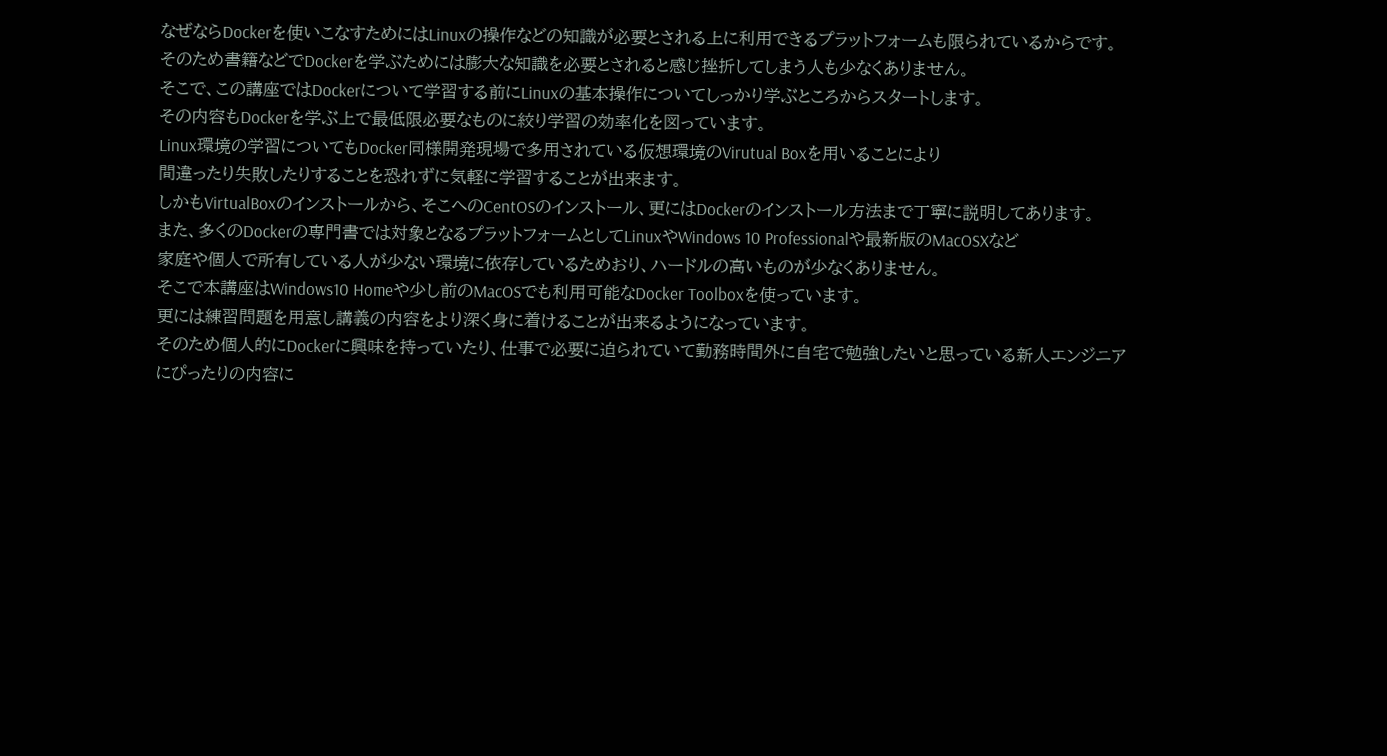なぜならDockerを使いこなすためにはLinuxの操作などの知識が必要とされる上に利用できるプラットフォームも限られているからです。
そのため書籍などでDockerを学ぶためには膨大な知識を必要とされると感じ挫折してしまう人も少なくありません。
そこで、この講座ではDockerについて学習する前にLinuxの基本操作についてしっかり学ぶところからスタートします。
その内容もDockerを学ぶ上で最低限必要なものに絞り学習の効率化を図っています。
Linux環境の学習についてもDocker同様開発現場で多用されている仮想環境のVirutual Boxを用いることにより
間違ったり失敗したりすることを恐れずに気軽に学習することが出来ます。
しかもVirtualBoxのインストールから、そこへのCentOSのインストール、更にはDockerのインストール方法まで丁寧に説明してあります。
また、多くのDockerの専門書では対象となるプラットフォームとしてLinuxやWindows 10 Professionalや最新版のMacOSXなど
家庭や個人で所有している人が少ない環境に依存しているためおり、ハードルの高いものが少なくありません。
そこで本講座はWindows10 Homeや少し前のMacOSでも利用可能なDocker Toolboxを使っています。
更には練習問題を用意し講義の内容をより深く身に着けることが出来るようになっています。
そのため個人的にDockerに興味を持っていたり、仕事で必要に迫られていて勤務時間外に自宅で勉強したいと思っている新人エンジニア
にぴったりの内容に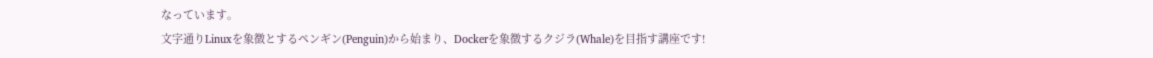なっています。
文字通りLinuxを象徴とするペンギン(Penguin)から始まり、Dockerを象徴するクジラ(Whale)を目指す講座です!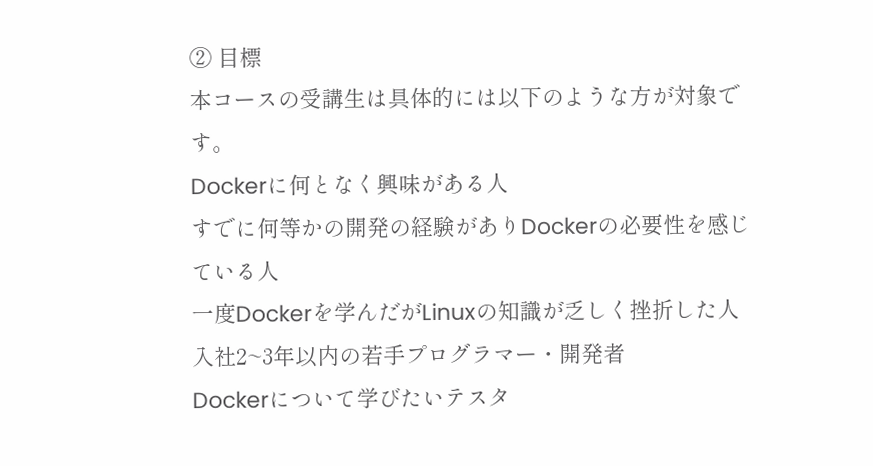② 目標
本コースの受講生は具体的には以下のような方が対象です。
Dockerに何となく興味がある人
すでに何等かの開発の経験がありDockerの必要性を感じている人
一度Dockerを学んだがLinuxの知識が乏しく挫折した人
入社2~3年以内の若手プログラマー・開発者
Dockerについて学びたいテスタ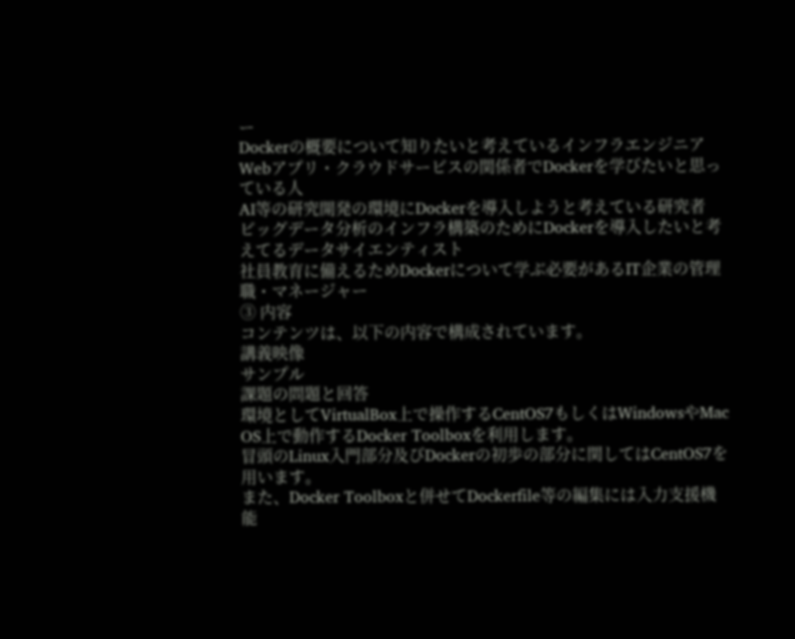ー
Dockerの概要について知りたいと考えているインフラエンジニア
Webアプリ・クラウドサービスの関係者でDockerを学びたいと思っている人
AI等の研究開発の環境にDockerを導入しようと考えている研究者
ビッグデータ分析のインフラ構築のためにDockerを導入したいと考えてるデータサイエンティスト
社員教育に備えるためDockerについて学ぶ必要があるIT企業の管理職・マネージャー
③ 内容
コンテンツは、以下の内容で構成されています。
講義映像
サンプル
課題の問題と回答
環境としてVirtualBox上で操作するCentOS7もしくはWindowsやMac OS上で動作するDocker Toolboxを利用します。
冒頭のLinux入門部分及びDockerの初歩の部分に関してはCentOS7を用います。
また、Docker Toolboxと併せてDockerfile等の編集には入力支援機能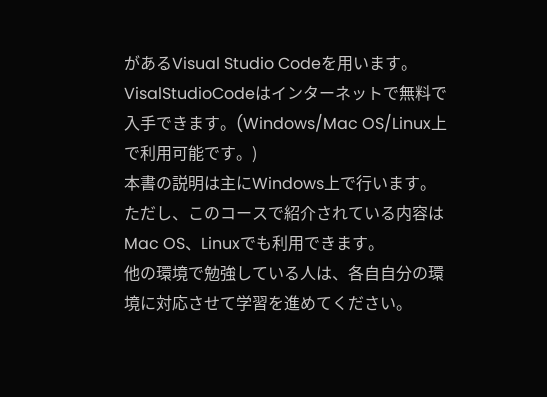があるVisual Studio Codeを用います。
VisalStudioCodeはインターネットで無料で入手できます。(Windows/Mac OS/Linux上で利用可能です。)
本書の説明は主にWindows上で行います。
ただし、このコースで紹介されている内容はMac OS、Linuxでも利用できます。
他の環境で勉強している人は、各自自分の環境に対応させて学習を進めてください。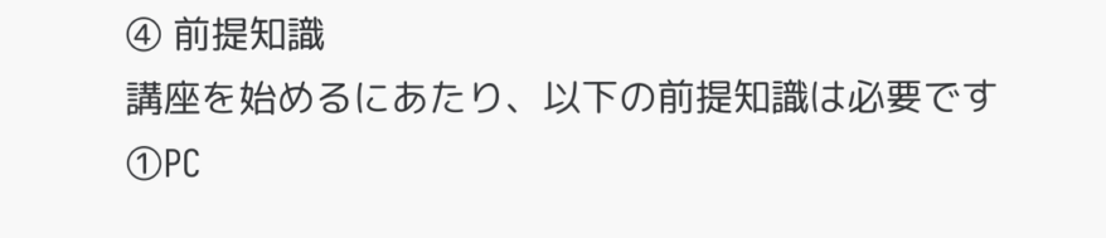④ 前提知識
講座を始めるにあたり、以下の前提知識は必要です
①PC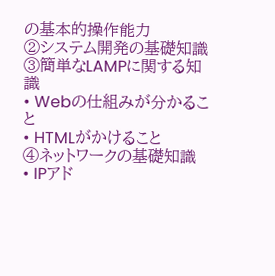の基本的操作能力
②システム開発の基礎知識
③簡単なLAMPに関する知識
• Webの仕組みが分かること
• HTMLがかけること
④ネットワークの基礎知識
• IPアド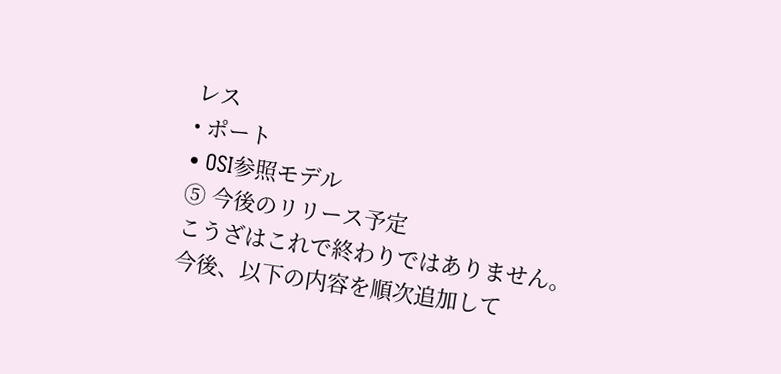レス
• ポート
• OSI参照モデル
⑤ 今後のリリース予定
こうざはこれで終わりではありません。
今後、以下の内容を順次追加して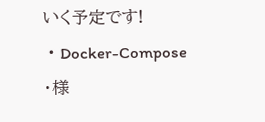いく予定です!
・Docker-Compose
・様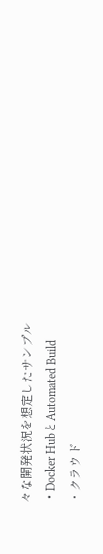々な開発状況を想定したサンプル
・Docker HubとAutomated Build
・クラウド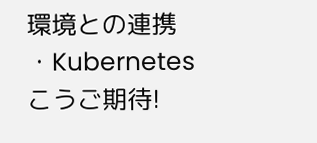環境との連携
・Kubernetes
こうご期待!